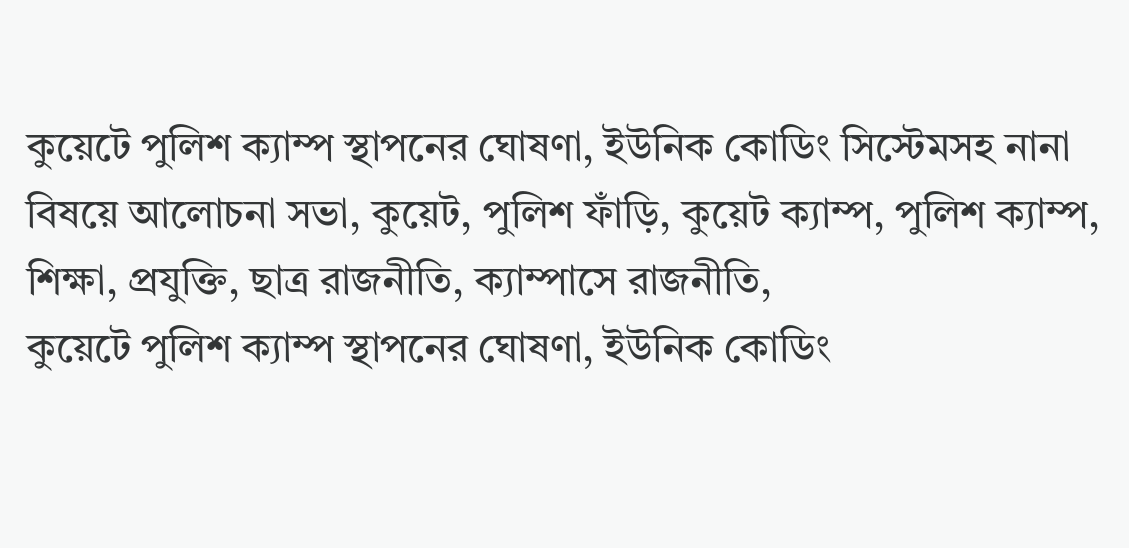কুয়েটে পুলিশ ক্যাম্প স্থাপনের ঘোষণা, ইউনিক কোডিং সিস্টেমসহ নানা বিষয়ে আলোচনা সভা, কুয়েট, পুলিশ ফাঁড়ি, কুয়েট ক্যাম্প, পুলিশ ক্যাম্প, শিক্ষা, প্রযুক্তি, ছাত্র রাজনীতি, ক্যাম্পাসে রাজনীতি,
কুয়েটে পুলিশ ক্যাম্প স্থাপনের ঘোষণা, ইউনিক কোডিং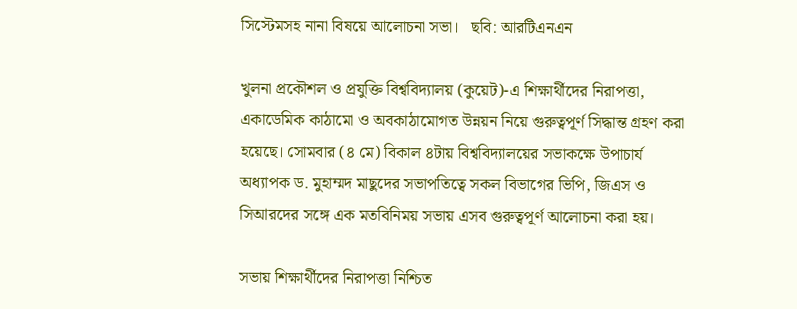সিস্টেমসহ নানা বিষয়ে আলোচনা সভা।   ছবি: আরটিএনএন

খুলনা প্রকৌশল ও প্রযুক্তি বিশ্ববিদ্যালয় (কুয়েট)-এ শিক্ষার্থীদের নিরাপত্তা, একাডেমিক কাঠামো ও অবকাঠামোগত উন্নয়ন নিয়ে গুরুত্বপূর্ণ সিদ্ধান্ত গ্রহণ করা হয়েছে। সোমবার (৪ মে) বিকাল ৪টায় বিশ্ববিদ্যালয়ের সভাকক্ষে উপাচার্য অধ্যাপক ড. মুহাম্মদ মাছুদের সভাপতিত্বে সকল বিভাগের ভিপি, জিএস ও সিআরদের সঙ্গে এক মতবিনিময় সভায় এসব গুরুত্বপূর্ণ আলোচনা করা হয়।

সভায় শিক্ষার্থীদের নিরাপত্তা নিশ্চিত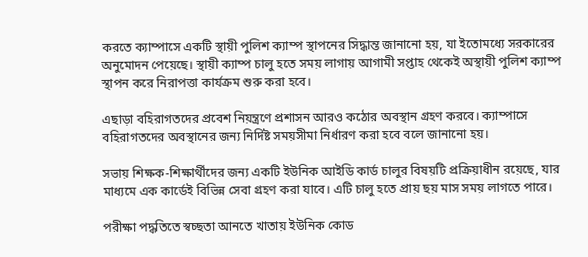করতে ক্যাম্পাসে একটি স্থায়ী পুলিশ ক্যাম্প স্থাপনের সিদ্ধান্ত জানানো হয়, যা ইতোমধ্যে সরকারের অনুমোদন পেয়েছে। স্থায়ী ক্যাম্প চালু হতে সময় লাগায় আগামী সপ্তাহ থেকেই অস্থায়ী পুলিশ ক্যাম্প স্থাপন করে নিরাপত্তা কার্যক্রম শুরু করা হবে।

এছাড়া বহিরাগতদের প্রবেশ নিয়ন্ত্রণে প্রশাসন আরও কঠোর অবস্থান গ্রহণ করবে। ক্যাম্পাসে বহিরাগতদের অবস্থানের জন্য নির্দিষ্ট সময়সীমা নির্ধারণ করা হবে বলে জানানো হয়।

সভায় শিক্ষক-শিক্ষার্থীদের জন্য একটি ইউনিক আইডি কার্ড চালুর বিষয়টি প্রক্রিয়াধীন রয়েছে, যার মাধ্যমে এক কার্ডেই বিভিন্ন সেবা গ্রহণ করা যাবে। এটি চালু হতে প্রায় ছয় মাস সময় লাগতে পারে।

পরীক্ষা পদ্ধতিতে স্বচ্ছতা আনতে খাতায় ইউনিক কোড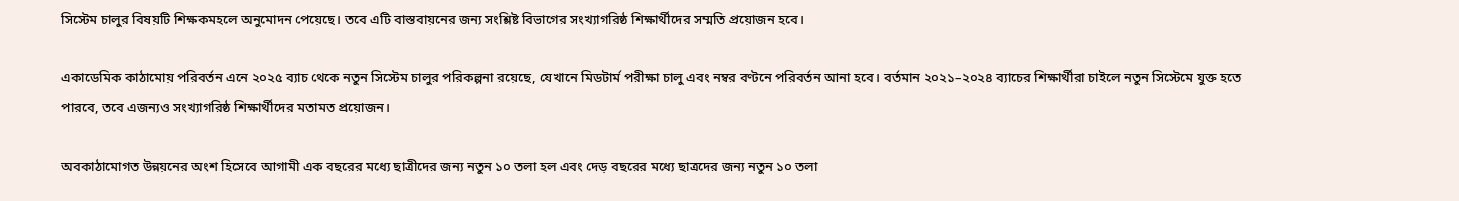সিস্টেম চালুর বিষয়টি শিক্ষকমহলে অনুমোদন পেয়েছে। তবে এটি বাস্তবায়নের জন্য সংশ্লিষ্ট বিভাগের সংখ্যাগরিষ্ঠ শিক্ষার্থীদের সম্মতি প্রয়োজন হবে।

একাডেমিক কাঠামোয় পরিবর্তন এনে ২০২৫ ব্যাচ থেকে নতুন সিস্টেম চালুর পরিকল্পনা রয়েছে, যেখানে মিডটার্ম পরীক্ষা চালু এবং নম্বর বণ্টনে পরিবর্তন আনা হবে। বর্তমান ২০২১–২০২৪ ব্যাচের শিক্ষার্থীরা চাইলে নতুন সিস্টেমে যুক্ত হতে পারবে, তবে এজন্যও সংখ্যাগরিষ্ঠ শিক্ষার্থীদের মতামত প্রয়োজন।

অবকাঠামোগত উন্নয়নের অংশ হিসেবে আগামী এক বছরের মধ্যে ছাত্রীদের জন্য নতুন ১০ তলা হল এবং দেড় বছরের মধ্যে ছাত্রদের জন্য নতুন ১০ তলা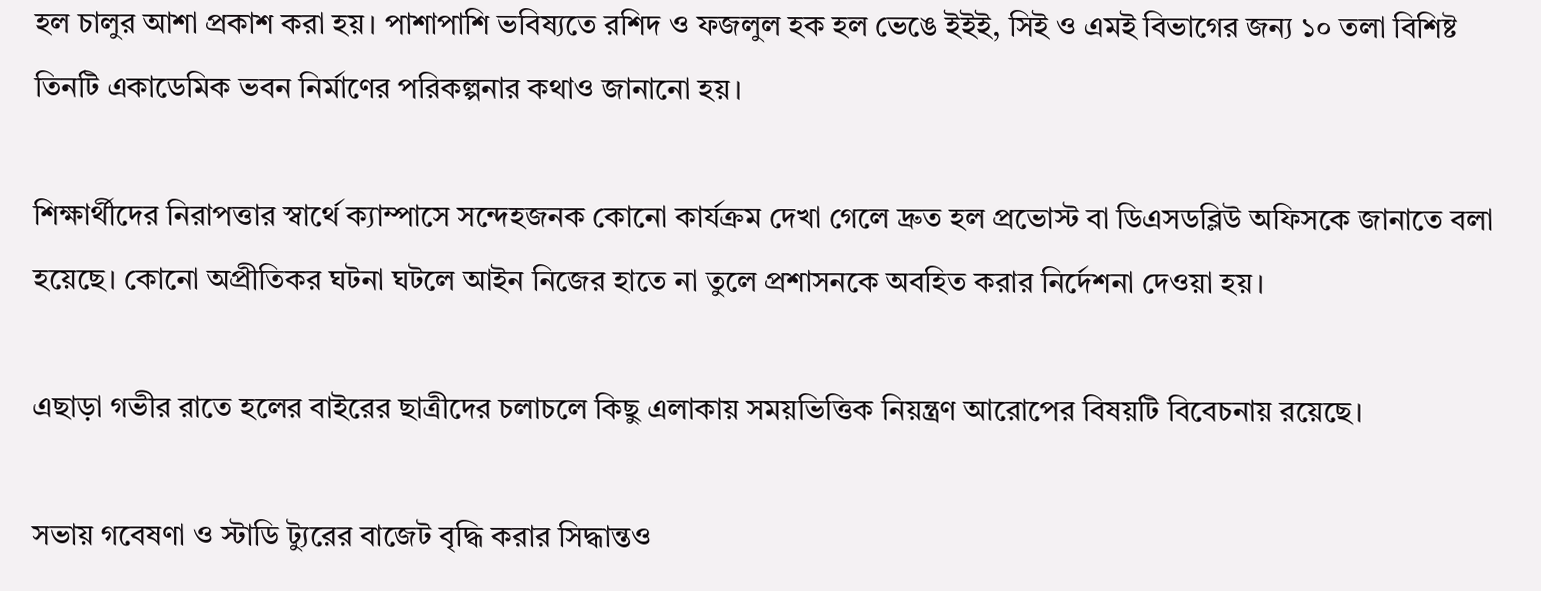হল চালুর আশা প্রকাশ করা হয়। পাশাপাশি ভবিষ্যতে রশিদ ও ফজলুল হক হল ভেঙে ইইই, সিই ও এমই বিভাগের জন্য ১০ তলা বিশিষ্ট তিনটি একাডেমিক ভবন নির্মাণের পরিকল্পনার কথাও জানানো হয়।

শিক্ষার্থীদের নিরাপত্তার স্বার্থে ক্যাম্পাসে সন্দেহজনক কোনো কার্যক্রম দেখা গেলে দ্রুত হল প্রভোস্ট বা ডিএসডব্লিউ অফিসকে জানাতে বলা হয়েছে। কোনো অপ্রীতিকর ঘটনা ঘটলে আইন নিজের হাতে না তুলে প্রশাসনকে অবহিত করার নির্দেশনা দেওয়া হয়।

এছাড়া গভীর রাতে হলের বাইরের ছাত্রীদের চলাচলে কিছু এলাকায় সময়ভিত্তিক নিয়ন্ত্রণ আরোপের বিষয়টি বিবেচনায় রয়েছে।

সভায় গবেষণা ও স্টাডি ট্যুরের বাজেট বৃদ্ধি করার সিদ্ধান্তও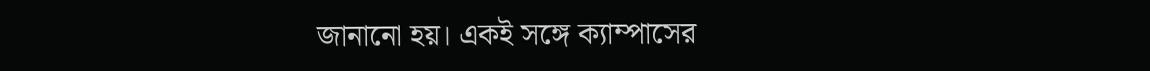জানানো হয়। একই সঙ্গে ক্যাম্পাসের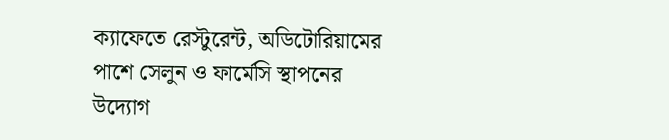ক্যাফেতে রেস্টুরেন্ট, অডিটোরিয়ামের পাশে সেলুন ও ফার্মেসি স্থাপনের উদ্যোগ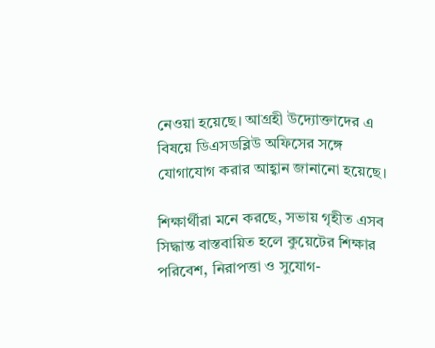নেওয়া হয়েছে। আগ্রহী উদ্যোক্তাদের এ বিষয়ে ডিএসডব্লিউ অফিসের সঙ্গে যোগাযোগ করার আহ্বান জানানো হয়েছে।

শিক্ষার্থীরা মনে করছে, সভায় গৃহীত এসব সিদ্ধান্ত বাস্তবায়িত হলে কুয়েটের শিক্ষার পরিবেশ, নিরাপত্তা ও সুযোগ-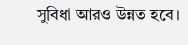সুবিধা আরও উন্নত হবে।